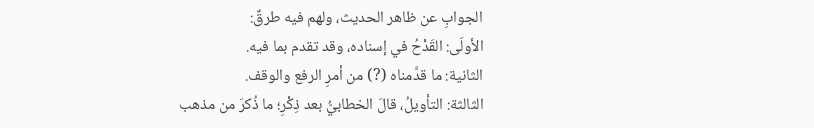الجوابِ عن ظاهر الحديث، ولهم فيه طرقٌ:
الأولَى: القَدْحُ في إسناده، وقد تقدم بما فيه.
الثانية: ما قدَّمناه (?) من أمرِ الرفع والوقف.
الثالثة: التأويلُ، قالَ الخطابيُّ بعد ذِكْرِ؛ ما ذُكرَ من مذهب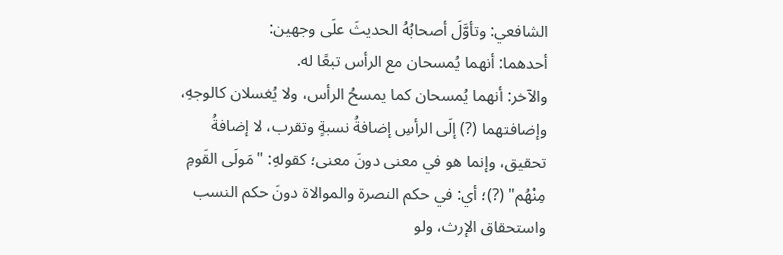الشافعي: وتأوَّلَ أصحابُهُ الحديثَ علَى وجهين:
أحدهما: أنهما يُمسحان مع الرأس تبعًا له.
والآخر: أنهما يُمسحان كما يمسحُ الرأس، ولا يُغسلان كالوجهِ، وإضافتهما (?) إلَى الرأسِ إضافةُ نسبةٍ وتقرب، لا إضافةُ تحقيق، وإنما هو في معنى دونَ معنى؛ كقولهِ: "مَولَى القَومِ مِنْهُم" (?)؛ أي: في حكم النصرة والموالاة دونَ حكم النسب واستحقاق الإرث، ولو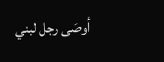أوصَى رجل لبني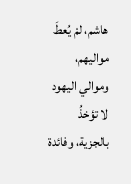هاشم، لمْ يُعطَ مواليهم، وموالي اليهود لا تؤخذُ بالجزية، وفائدة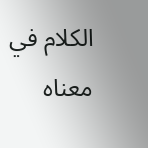الكلام في معناه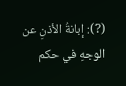(?): إبانةُ الأذنِ عن الوجهِ في حكم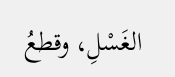الغَسْلِ، وقطعُ